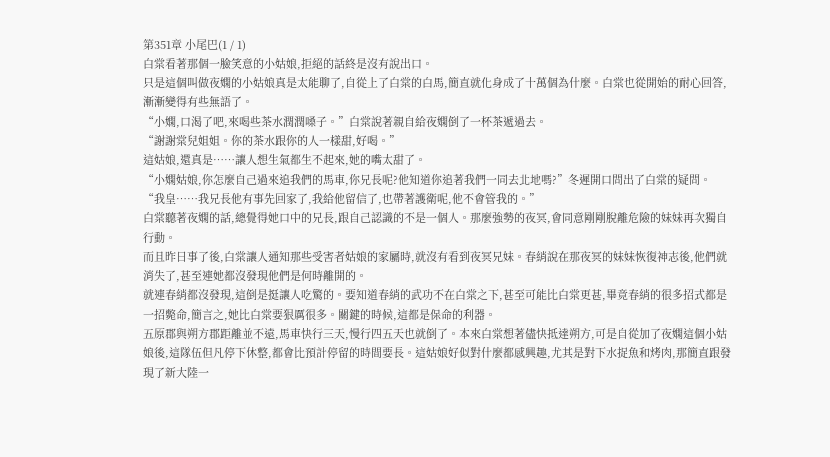第351章 小尾巴(1 / 1)
白棠看著那個一臉笑意的小姑娘,拒絕的話終是沒有說出口。
只是這個叫做夜嫻的小姑娘真是太能聊了,自從上了白棠的白馬,簡直就化身成了十萬個為什麼。白棠也從開始的耐心回答,漸漸變得有些無語了。
“小嫻,口渴了吧,來喝些茶水潤潤嗓子。”白棠說著親自給夜嫻倒了一杯茶遞過去。
“謝謝棠兒姐姐。你的茶水跟你的人一樣甜,好喝。”
這姑娘,還真是……讓人想生氣都生不起來,她的嘴太甜了。
“小嫻姑娘,你怎麼自己過來追我們的馬車,你兄長呢?他知道你追著我們一同去北地嗎?”冬遲開口問出了白棠的疑問。
“我皇……我兄長他有事先回家了,我給他留信了,也帶著護衛呢,他不會管我的。”
白棠聽著夜嫻的話,總覺得她口中的兄長,跟自己認識的不是一個人。那麼強勢的夜冥,會同意剛剛脫離危險的妹妹再次獨自行動。
而且昨日事了後,白棠讓人通知那些受害者姑娘的家屬時,就沒有看到夜冥兄妹。春綃說在那夜冥的妹妹恢復神志後,他們就消失了,甚至連她都沒發現他們是何時離開的。
就連春綃都沒發現,這倒是挺讓人吃驚的。要知道春綃的武功不在白棠之下,甚至可能比白棠更甚,畢竟春綃的很多招式都是一招斃命,簡言之,她比白棠要狠厲很多。關鍵的時候,這都是保命的利器。
五原郡與朔方郡距離並不遠,馬車快行三天,慢行四五天也就倒了。本來白棠想著儘快抵達朔方,可是自從加了夜嫻這個小姑娘後,這隊伍但凡停下休整,都會比預計停留的時間要長。這姑娘好似對什麼都感興趣,尤其是對下水捉魚和烤肉,那簡直跟發現了新大陸一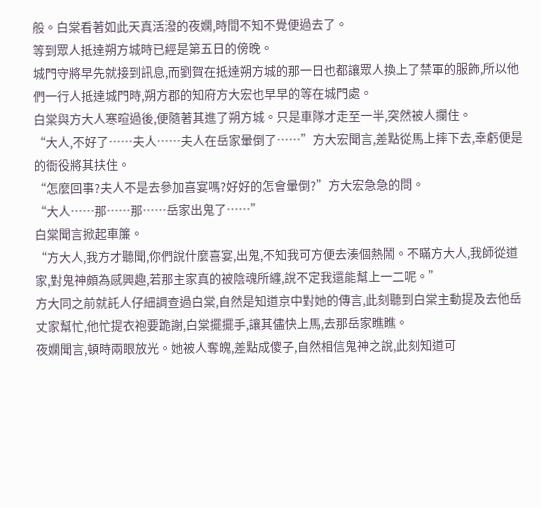般。白棠看著如此天真活潑的夜嫻,時間不知不覺便過去了。
等到眾人抵達朔方城時已經是第五日的傍晚。
城門守將早先就接到訊息,而劉賀在抵達朔方城的那一日也都讓眾人換上了禁軍的服飾,所以他們一行人抵達城門時,朔方郡的知府方大宏也早早的等在城門處。
白棠與方大人寒暄過後,便隨著其進了朔方城。只是車隊才走至一半,突然被人攔住。
“大人,不好了……夫人……夫人在岳家暈倒了……”方大宏聞言,差點從馬上摔下去,幸虧便是的衙役將其扶住。
“怎麼回事?夫人不是去參加喜宴嗎?好好的怎會暈倒?”方大宏急急的問。
“大人……那……那……岳家出鬼了……”
白棠聞言掀起車簾。
“方大人,我方才聽聞,你們說什麼喜宴,出鬼,不知我可方便去湊個熱鬧。不瞞方大人,我師從道家,對鬼神頗為感興趣,若那主家真的被陰魂所纏,說不定我還能幫上一二呢。”
方大同之前就託人仔細調查過白棠,自然是知道京中對她的傳言,此刻聽到白棠主動提及去他岳丈家幫忙,他忙提衣袍要跪謝,白棠擺擺手,讓其儘快上馬,去那岳家瞧瞧。
夜嫻聞言,頓時兩眼放光。她被人奪魄,差點成傻子,自然相信鬼神之說,此刻知道可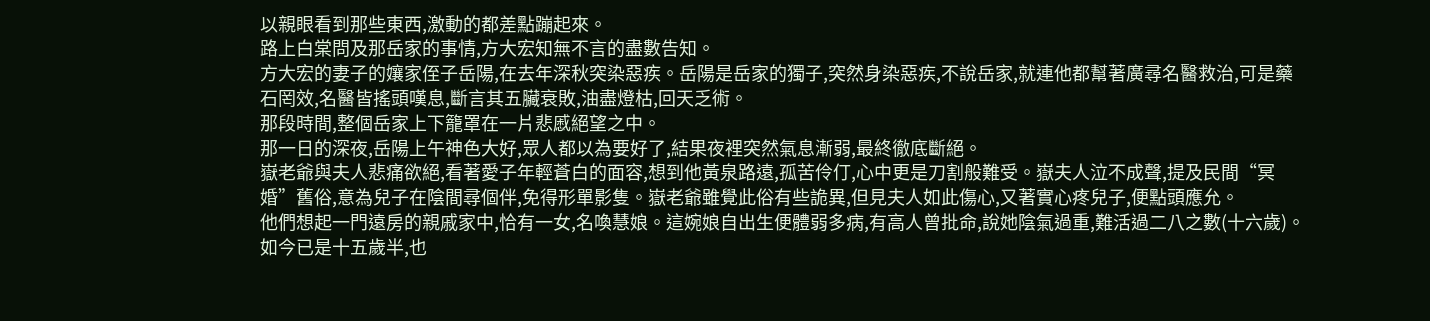以親眼看到那些東西,激動的都差點蹦起來。
路上白棠問及那岳家的事情,方大宏知無不言的盡數告知。
方大宏的妻子的孃家侄子岳陽,在去年深秋突染惡疾。岳陽是岳家的獨子,突然身染惡疾,不說岳家,就連他都幫著廣尋名醫救治,可是藥石罔效,名醫皆搖頭嘆息,斷言其五臟衰敗,油盡燈枯,回天乏術。
那段時間,整個岳家上下籠罩在一片悲慼絕望之中。
那一日的深夜,岳陽上午神色大好,眾人都以為要好了,結果夜裡突然氣息漸弱,最終徹底斷絕。
嶽老爺與夫人悲痛欲絕,看著愛子年輕蒼白的面容,想到他黃泉路遠,孤苦伶仃,心中更是刀割般難受。嶽夫人泣不成聲,提及民間“冥婚”舊俗,意為兒子在陰間尋個伴,免得形單影隻。嶽老爺雖覺此俗有些詭異,但見夫人如此傷心,又著實心疼兒子,便點頭應允。
他們想起一門遠房的親戚家中,恰有一女,名喚慧娘。這婉娘自出生便體弱多病,有高人曾批命,說她陰氣過重,難活過二八之數(十六歲)。如今已是十五歲半,也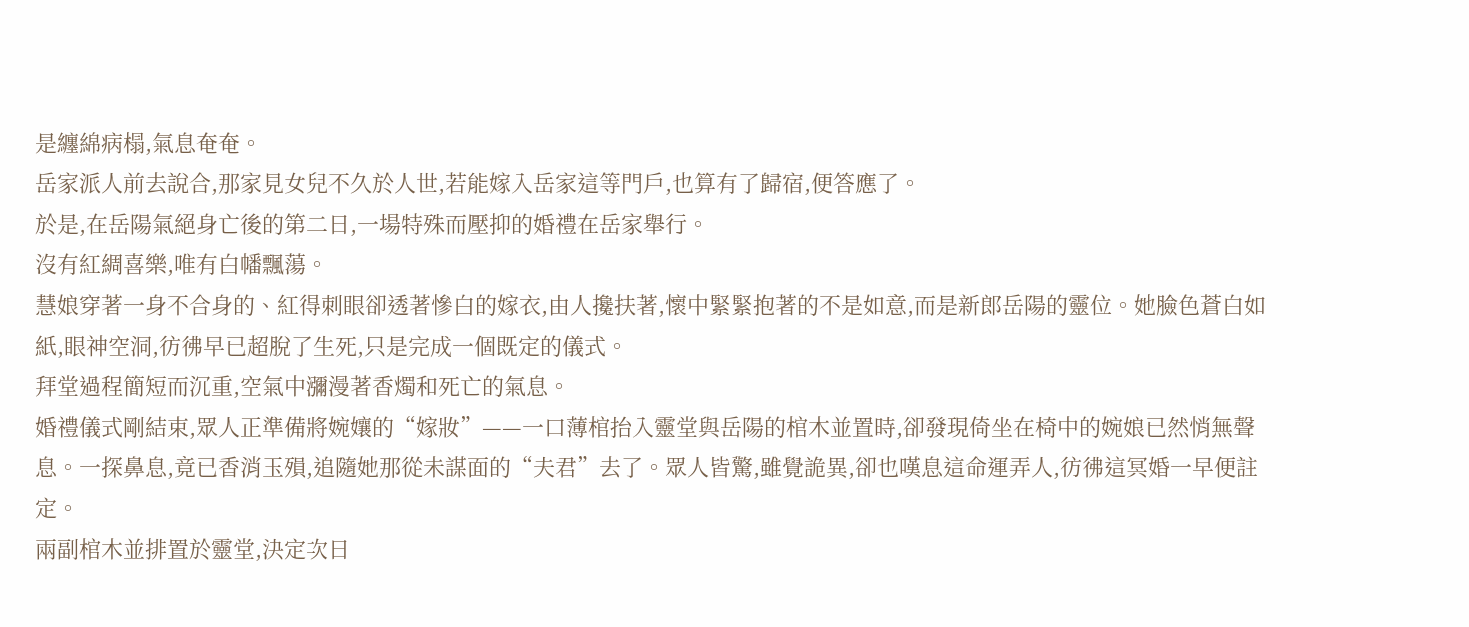是纏綿病榻,氣息奄奄。
岳家派人前去說合,那家見女兒不久於人世,若能嫁入岳家這等門戶,也算有了歸宿,便答應了。
於是,在岳陽氣絕身亡後的第二日,一場特殊而壓抑的婚禮在岳家舉行。
沒有紅綢喜樂,唯有白幡飄蕩。
慧娘穿著一身不合身的、紅得刺眼卻透著慘白的嫁衣,由人攙扶著,懷中緊緊抱著的不是如意,而是新郎岳陽的靈位。她臉色蒼白如紙,眼神空洞,彷彿早已超脫了生死,只是完成一個既定的儀式。
拜堂過程簡短而沉重,空氣中瀰漫著香燭和死亡的氣息。
婚禮儀式剛結束,眾人正準備將婉孃的“嫁妝”——一口薄棺抬入靈堂與岳陽的棺木並置時,卻發現倚坐在椅中的婉娘已然悄無聲息。一探鼻息,竟已香消玉殞,追隨她那從未謀面的“夫君”去了。眾人皆驚,雖覺詭異,卻也嘆息這命運弄人,彷彿這冥婚一早便註定。
兩副棺木並排置於靈堂,決定次日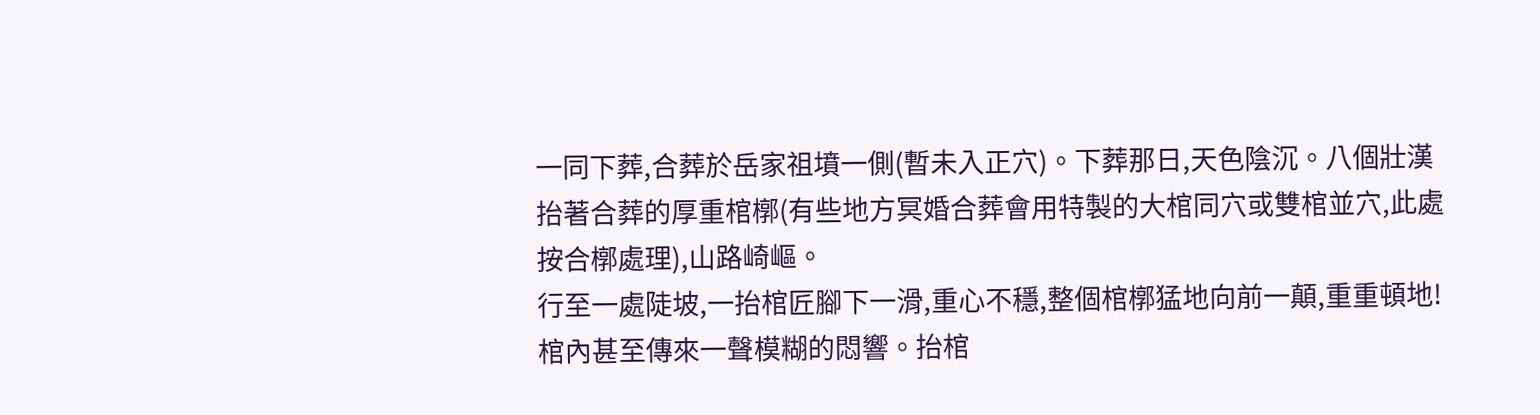一同下葬,合葬於岳家祖墳一側(暫未入正穴)。下葬那日,天色陰沉。八個壯漢抬著合葬的厚重棺槨(有些地方冥婚合葬會用特製的大棺同穴或雙棺並穴,此處按合槨處理),山路崎嶇。
行至一處陡坡,一抬棺匠腳下一滑,重心不穩,整個棺槨猛地向前一顛,重重頓地!棺內甚至傳來一聲模糊的悶響。抬棺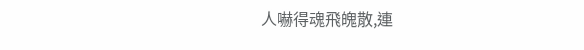人嚇得魂飛魄散,連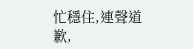忙穩住,連聲道歉,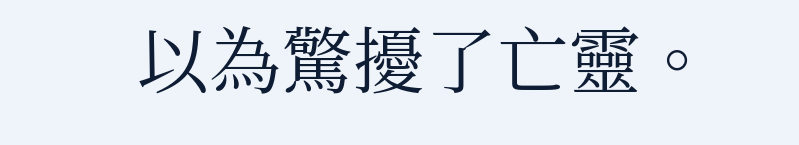以為驚擾了亡靈。